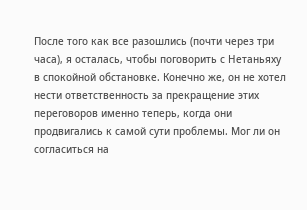После того как все разошлись (почти через три часа), я осталась, чтобы поговорить с Нетаньяху в спокойной обстановке. Конечно же, он не хотел нести ответственность за прекращение этих переговоров именно теперь, когда они продвигались к самой сути проблемы. Мог ли он согласиться на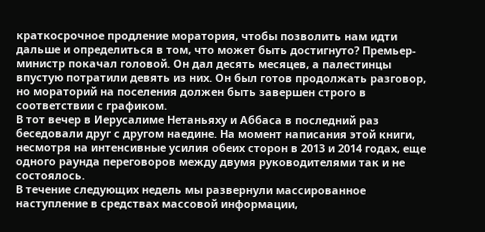краткосрочное продление моратория, чтобы позволить нам идти дальше и определиться в том, что может быть достигнуто? Премьер-министр покачал головой. Он дал десять месяцев, а палестинцы впустую потратили девять из них. Он был готов продолжать разговор, но мораторий на поселения должен быть завершен строго в соответствии с графиком.
В тот вечер в Иерусалиме Нетаньяху и Аббаса в последний раз беседовали друг с другом наедине. На момент написания этой книги, несмотря на интенсивные усилия обеих сторон в 2013 и 2014 годах, еще одного раунда переговоров между двумя руководителями так и не состоялось.
В течение следующих недель мы развернули массированное наступление в средствах массовой информации,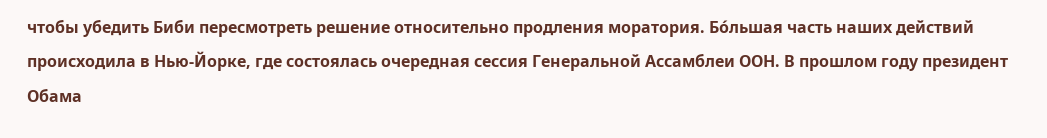чтобы убедить Биби пересмотреть решение относительно продления моратория. Бóльшая часть наших действий происходила в Нью-Йорке, где состоялась очередная сессия Генеральной Ассамблеи ООН. В прошлом году президент Обама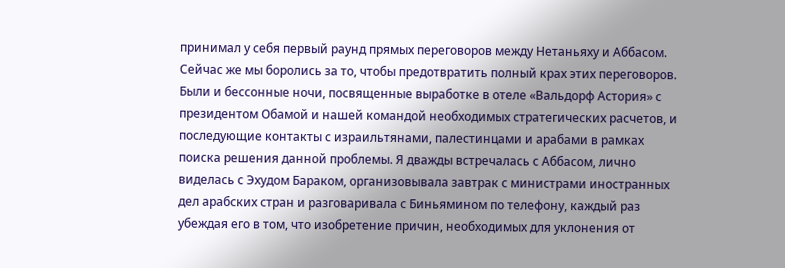принимал у себя первый раунд прямых переговоров между Нетаньяху и Аббасом. Сейчас же мы боролись за то, чтобы предотвратить полный крах этих переговоров. Были и бессонные ночи, посвященные выработке в отеле «Вальдорф Астория» с президентом Обамой и нашей командой необходимых стратегических расчетов, и последующие контакты с израильтянами, палестинцами и арабами в рамках поиска решения данной проблемы. Я дважды встречалась с Аббасом, лично виделась с Эхудом Бараком, организовывала завтрак с министрами иностранных дел арабских стран и разговаривала с Биньямином по телефону, каждый раз убеждая его в том, что изобретение причин, необходимых для уклонения от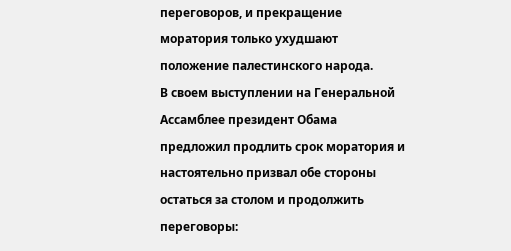переговоров, и прекращение моратория только ухудшают положение палестинского народа.
В своем выступлении на Генеральной Ассамблее президент Обама предложил продлить срок моратория и настоятельно призвал обе стороны остаться за столом и продолжить переговоры: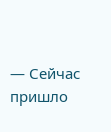— Сейчас пришло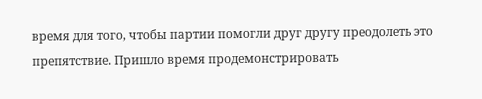время для того, чтобы партии помогли друг другу преодолеть это препятствие. Пришло время продемонстрировать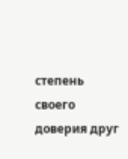степень своего доверия друг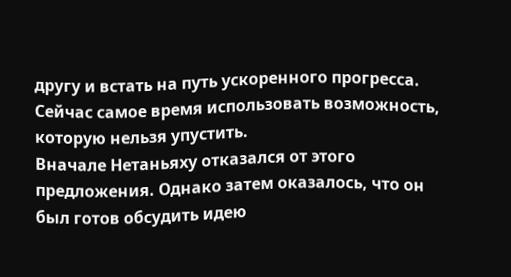другу и встать на путь ускоренного прогресса. Сейчас самое время использовать возможность, которую нельзя упустить.
Вначале Нетаньяху отказался от этого предложения. Однако затем оказалось, что он был готов обсудить идею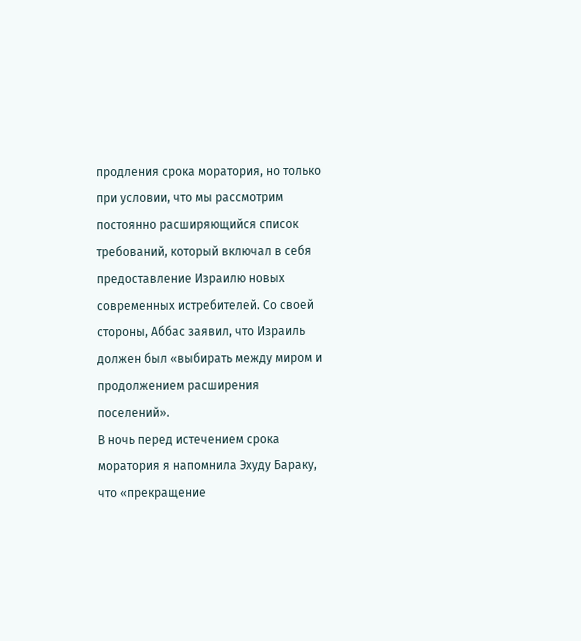продления срока моратория, но только при условии, что мы рассмотрим постоянно расширяющийся список требований, который включал в себя предоставление Израилю новых современных истребителей. Со своей стороны, Аббас заявил, что Израиль должен был «выбирать между миром и продолжением расширения поселений».
В ночь перед истечением срока моратория я напомнила Эхуду Бараку, что «прекращение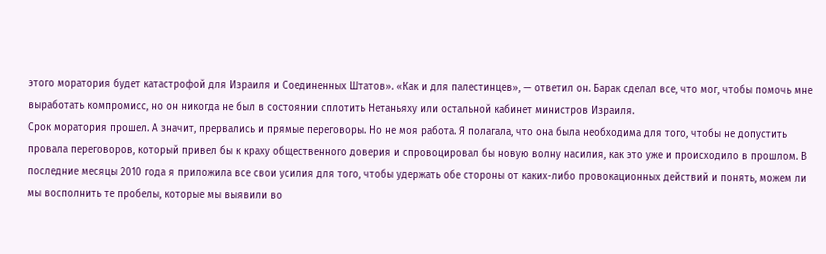этого моратория будет катастрофой для Израиля и Соединенных Штатов». «Как и для палестинцев», — ответил он. Барак сделал все, что мог, чтобы помочь мне выработать компромисс, но он никогда не был в состоянии сплотить Нетаньяху или остальной кабинет министров Израиля.
Срок моратория прошел. А значит, прервались и прямые переговоры. Но не моя работа. Я полагала, что она была необходима для того, чтобы не допустить провала переговоров, который привел бы к краху общественного доверия и спровоцировал бы новую волну насилия, как это уже и происходило в прошлом. В последние месяцы 2010 года я приложила все свои усилия для того, чтобы удержать обе стороны от каких-либо провокационных действий и понять, можем ли мы восполнить те пробелы, которые мы выявили во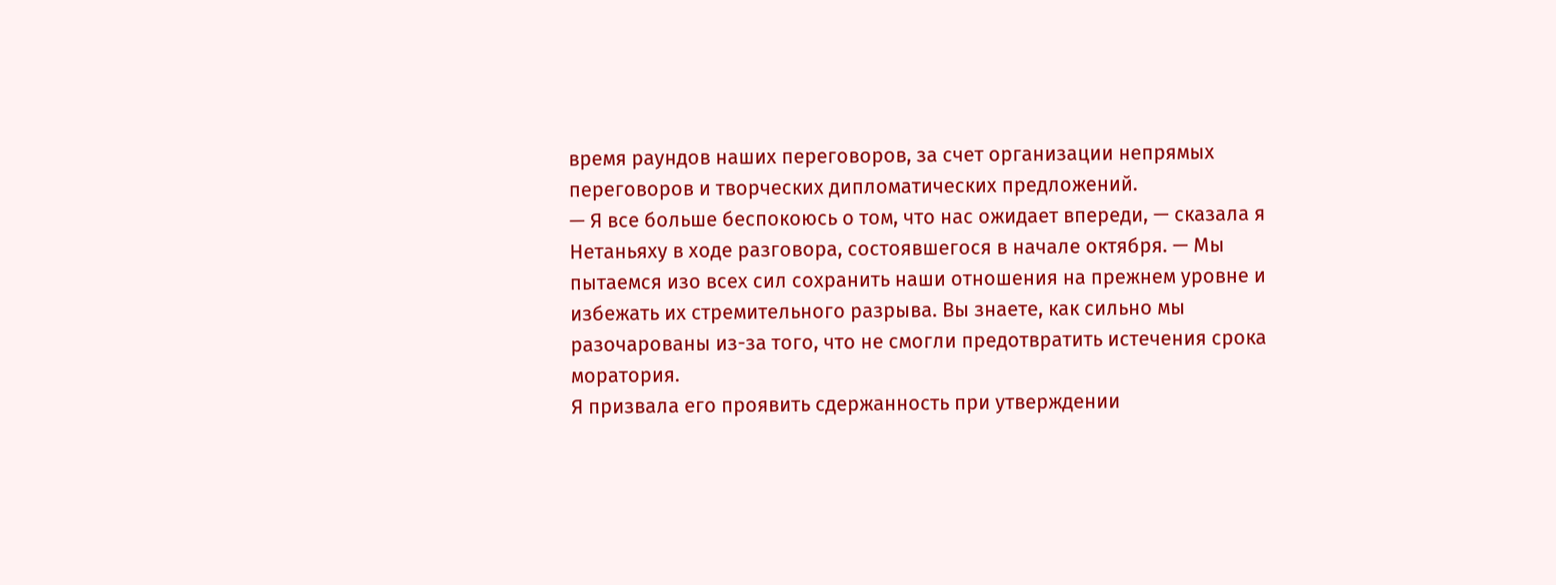время раундов наших переговоров, за счет организации непрямых переговоров и творческих дипломатических предложений.
— Я все больше беспокоюсь о том, что нас ожидает впереди, — сказала я Нетаньяху в ходе разговора, состоявшегося в начале октября. — Мы пытаемся изо всех сил сохранить наши отношения на прежнем уровне и избежать их стремительного разрыва. Вы знаете, как сильно мы разочарованы из-за того, что не смогли предотвратить истечения срока моратория.
Я призвала его проявить сдержанность при утверждении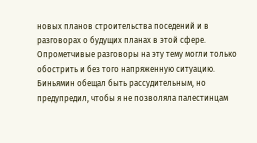новых планов строительства поседений и в разговорах о будущих планах в этой сфере. Опрометчивые разговоры на эту тему могли только обострить и без того напряженную ситуацию. Биньямин обещал быть рассудительным, но предупредил, чтобы я не позволяла палестинцам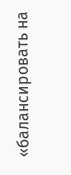«балансировать на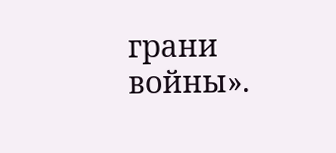грани войны».